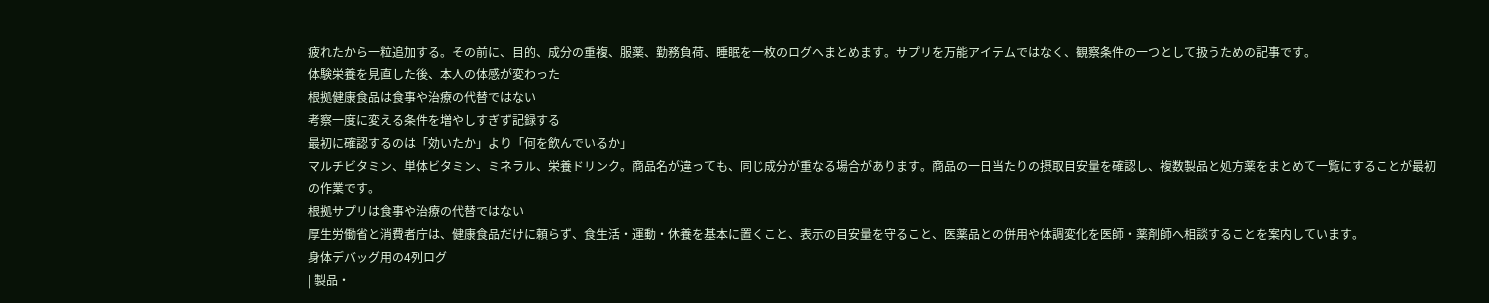疲れたから一粒追加する。その前に、目的、成分の重複、服薬、勤務負荷、睡眠を一枚のログへまとめます。サプリを万能アイテムではなく、観察条件の一つとして扱うための記事です。
体験栄養を見直した後、本人の体感が変わった
根拠健康食品は食事や治療の代替ではない
考察一度に変える条件を増やしすぎず記録する
最初に確認するのは「効いたか」より「何を飲んでいるか」
マルチビタミン、単体ビタミン、ミネラル、栄養ドリンク。商品名が違っても、同じ成分が重なる場合があります。商品の一日当たりの摂取目安量を確認し、複数製品と処方薬をまとめて一覧にすることが最初の作業です。
根拠サプリは食事や治療の代替ではない
厚生労働省と消費者庁は、健康食品だけに頼らず、食生活・運動・休養を基本に置くこと、表示の目安量を守ること、医薬品との併用や体調変化を医師・薬剤師へ相談することを案内しています。
身体デバッグ用の4列ログ
| 製品・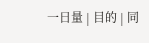一日量 | 目的 | 同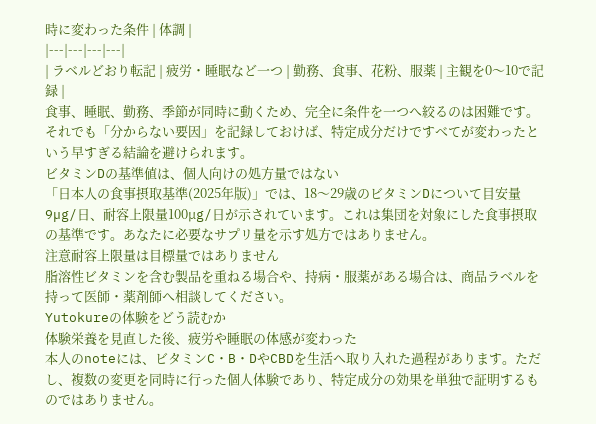時に変わった条件 | 体調 |
|---|---|---|---|
| ラベルどおり転記 | 疲労・睡眠など一つ | 勤務、食事、花粉、服薬 | 主観を0〜10で記録 |
食事、睡眠、勤務、季節が同時に動くため、完全に条件を一つへ絞るのは困難です。それでも「分からない要因」を記録しておけば、特定成分だけですべてが変わったという早すぎる結論を避けられます。
ビタミンDの基準値は、個人向けの処方量ではない
「日本人の食事摂取基準(2025年版)」では、18〜29歳のビタミンDについて目安量9µg/日、耐容上限量100µg/日が示されています。これは集団を対象にした食事摂取の基準です。あなたに必要なサプリ量を示す処方ではありません。
注意耐容上限量は目標量ではありません
脂溶性ビタミンを含む製品を重ねる場合や、持病・服薬がある場合は、商品ラベルを持って医師・薬剤師へ相談してください。
Yutokureの体験をどう読むか
体験栄養を見直した後、疲労や睡眠の体感が変わった
本人のnoteには、ビタミンC・B・DやCBDを生活へ取り入れた過程があります。ただし、複数の変更を同時に行った個人体験であり、特定成分の効果を単独で証明するものではありません。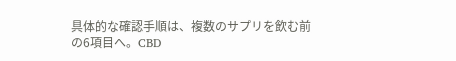具体的な確認手順は、複数のサプリを飲む前の6項目へ。CBD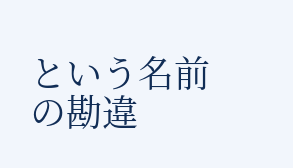という名前の勘違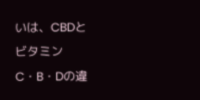いは、CBDとビタミンC・B・Dの違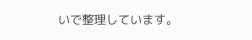いで整理しています。